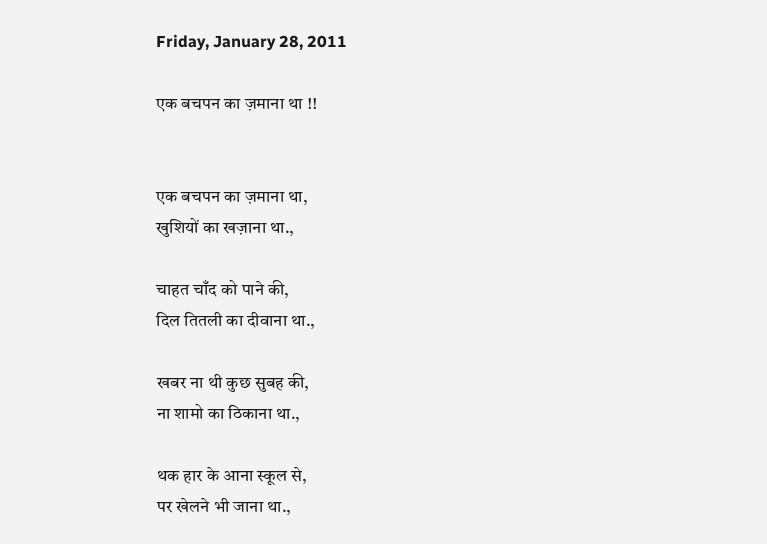Friday, January 28, 2011

एक बचपन का ज़माना था !!


एक बचपन का ज़माना था,
खुशियों का खज़ाना था.,

चाहत चाँद को पाने की,
दिल तितली का दीवाना था.,

खबर ना थी कुछ सुबह की,
ना शामो का ठिकाना था.,

थक हार के आना स्कूल से,
पर खेलने भी जाना था.,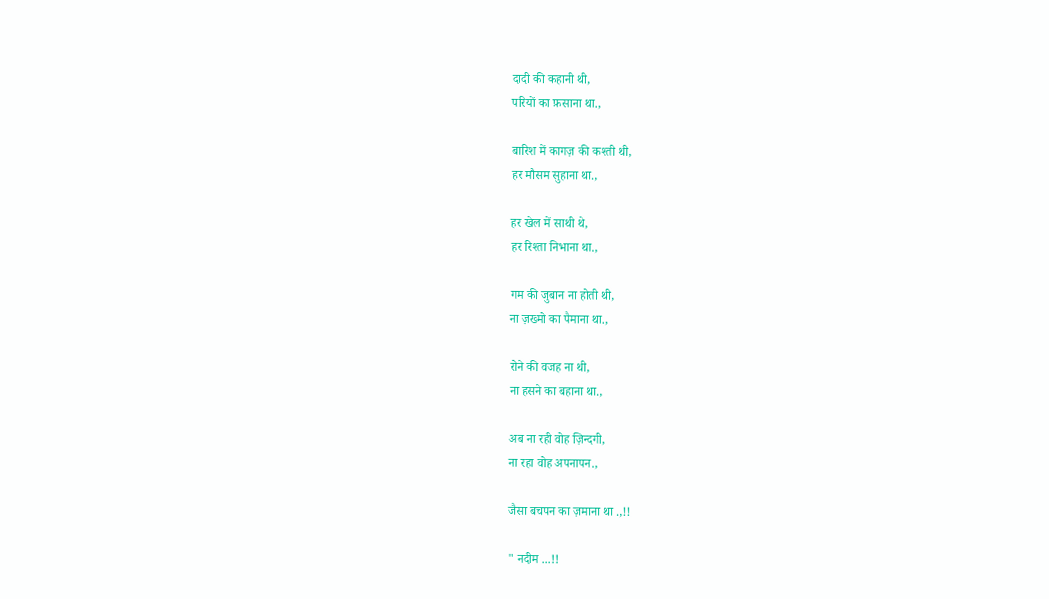दादी की कहानी थी,
परियों का फ़साना था.,

बारिश में कागज़ की कश्ती थी,
हर मौसम सुहाना था.,

हर खेल में साथी थे,
हर रिश्ता निभाना था.,

गम की जुबान ना होती थी,
ना ज़ख्मो का पैमाना था.,

रोने की वजह ना थी,
ना हसने का बहाना था.,

अब ना रही वोह ज़िन्दगी,
ना रहा वोह अपनापन.,

जैसा बचपन का ज़माना था .,!!

" नदीम ...!!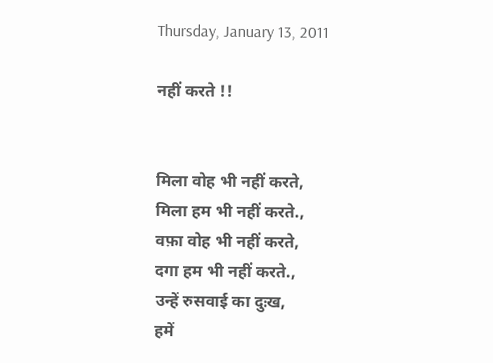Thursday, January 13, 2011

नहीं करते !!


मिला वोह भी नहीं करते,
मिला हम भी नहीं करते.,
वफ़ा वोह भी नहीं करते,
दगा हम भी नहीं करते.,
उन्हें रुसवाई का दुःख,
हमें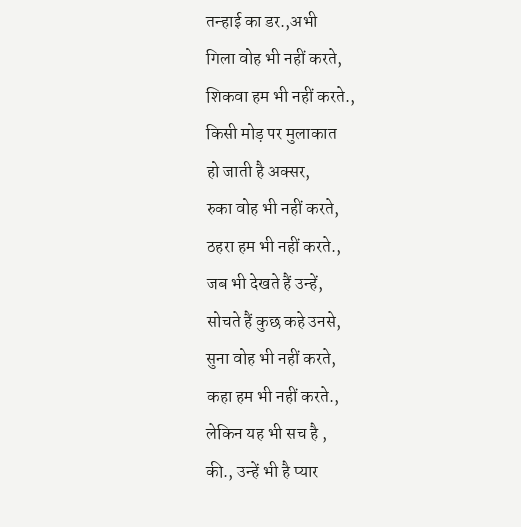तन्हाई का डर.,अभी
गिला वोह भी नहीं करते,
शिकवा हम भी नहीं करते.,
किसी मोड़ पर मुलाकात
हो जाती है अक्सर,
रुका वोह भी नहीं करते,
ठहरा हम भी नहीं करते.,
जब भी देखते हैं उन्हें,
सोचते हैं कुछ कहे उनसे,
सुना वोह भी नहीं करते,
कहा हम भी नहीं करते.,
लेकिन यह भी सच है ,
की., उन्हें भी है प्यार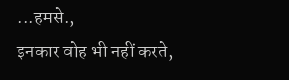...हमसे.,
इनकार वोह भी नहीं करते,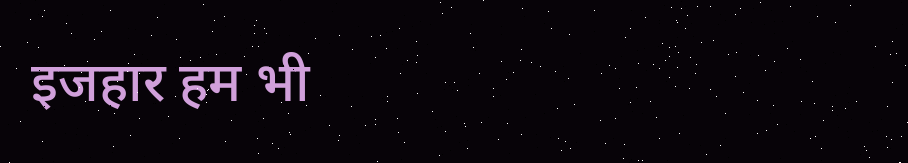इजहार हम भी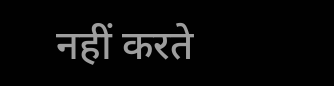नहीं करते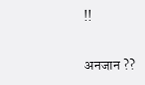!!

अनजान ??